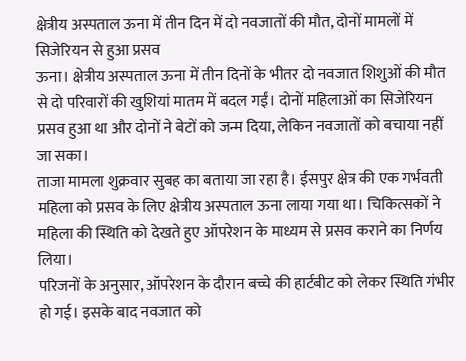क्षेत्रीय अस्पताल ऊना में तीन दिन में दो नवजातों की मौत, दोनों मामलों में सिजेरियन से हुआ प्रसव
ऊना। क्षेत्रीय अस्पताल ऊना में तीन दिनों के भीतर दो नवजात शिशुओं की मौत से दो परिवारों की खुशियां मातम में बदल गईं। दोनों महिलाओं का सिजेरियन प्रसव हुआ था और दोनों ने बेटों को जन्म दिया, लेकिन नवजातों को बचाया नहीं जा सका।
ताजा मामला शुक्रवार सुबह का बताया जा रहा है। ईसपुर क्षेत्र की एक गर्भवती महिला को प्रसव के लिए क्षेत्रीय अस्पताल ऊना लाया गया था। चिकित्सकों ने महिला की स्थिति को देखते हुए ऑपरेशन के माध्यम से प्रसव कराने का निर्णय लिया।
परिजनों के अनुसार, ऑपरेशन के दौरान बच्चे की हार्टबीट को लेकर स्थिति गंभीर हो गई। इसके बाद नवजात को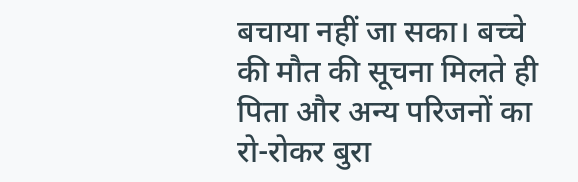बचाया नहीं जा सका। बच्चे की मौत की सूचना मिलते ही पिता और अन्य परिजनों का रो-रोकर बुरा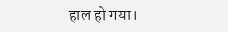हाल हो गया।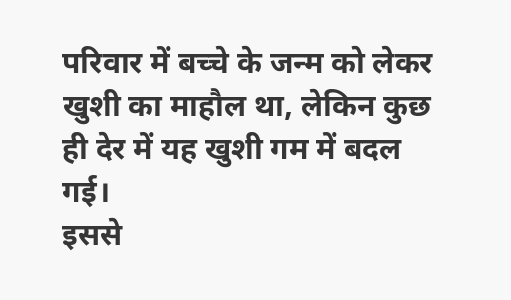परिवार में बच्चे के जन्म को लेकर खुशी का माहौल था, लेकिन कुछ ही देर में यह खुशी गम में बदल गई।
इससे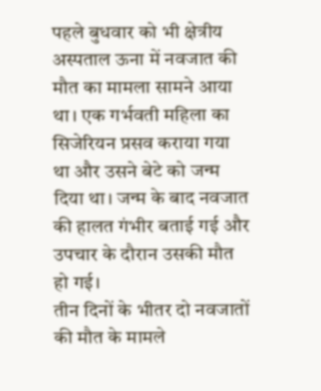पहले बुधवार को भी क्षेत्रीय अस्पताल ऊना में नवजात की मौत का मामला सामने आया था। एक गर्भवती महिला का सिजेरियन प्रसव कराया गया था और उसने बेटे को जन्म दिया था। जन्म के बाद नवजात की हालत गंभीर बताई गई और उपचार के दौरान उसकी मौत हो गई।
तीन दिनों के भीतर दो नवजातों की मौत के मामले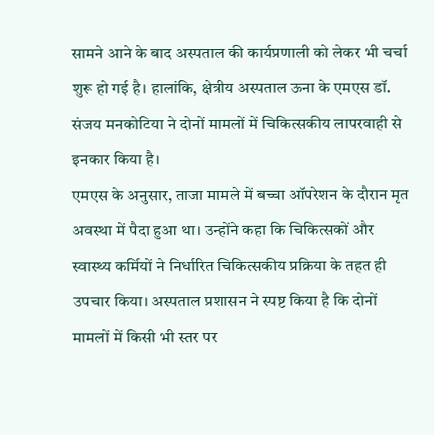सामने आने के बाद अस्पताल की कार्यप्रणाली को लेकर भी चर्चा शुरू हो गई है। हालांकि, क्षेत्रीय अस्पताल ऊना के एमएस डॉ. संजय मनकोटिया ने दोनों मामलों में चिकित्सकीय लापरवाही से इनकार किया है।
एमएस के अनुसार, ताजा मामले में बच्चा ऑपरेशन के दौरान मृत अवस्था में पैदा हुआ था। उन्होंने कहा कि चिकित्सकों और स्वास्थ्य कर्मियों ने निर्धारित चिकित्सकीय प्रक्रिया के तहत ही उपचार किया। अस्पताल प्रशासन ने स्पष्ट किया है कि दोनों मामलों में किसी भी स्तर पर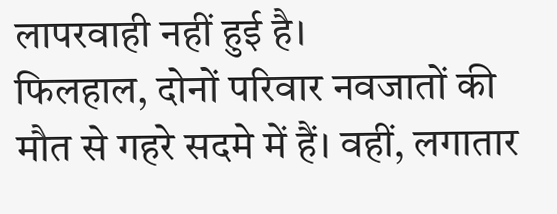लापरवाही नहीं हुई है।
फिलहाल, दोनों परिवार नवजातों की मौत से गहरे सदमे में हैं। वहीं, लगातार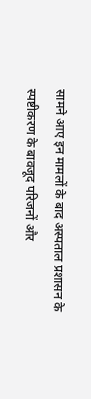सामने आए इन मामलों के बाद अस्पताल प्रशासन के स्पष्टीकरण के बावजूद परिजनों और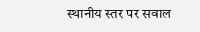स्थानीय स्तर पर सवाल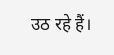उठ रहे हैं।